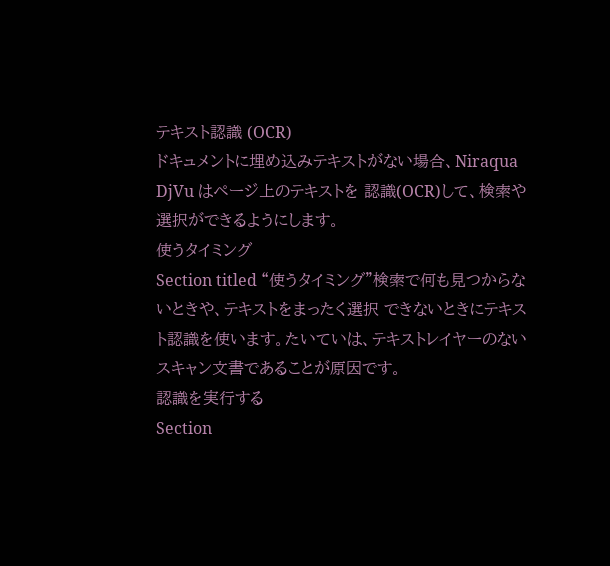テキスト認識 (OCR)
ドキュメントに埋め込みテキストがない場合、Niraqua DjVu はページ上のテキストを 認識(OCR)して、検索や選択ができるようにします。
使うタイミング
Section titled “使うタイミング”検索で何も見つからないときや、テキストをまったく選択 できないときにテキスト認識を使います。たいていは、テキストレイヤーのない スキャン文書であることが原因です。
認識を実行する
Section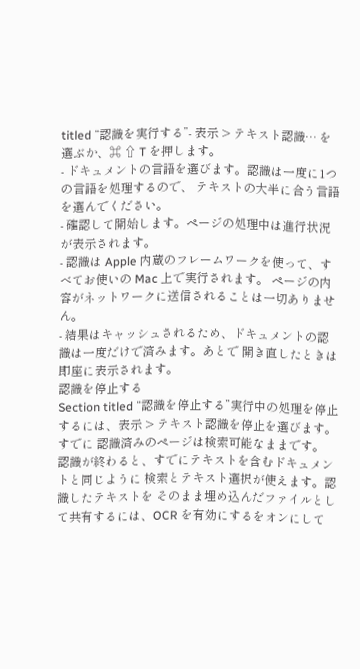titled “認識を実行する”- 表示 > テキスト認識… を選ぶか、⌘ ⇧ T を押します。
- ドキュメントの言語を選びます。認識は一度に1つの言語を処理するので、 テキストの大半に合う言語を選んでください。
- 確認して開始します。ページの処理中は進行状況が表示されます。
- 認識は Apple 内蔵のフレームワークを使って、すべてお使いの Mac 上で実行されます。 ページの内容がネットワークに送信されることは一切ありません。
- 結果はキャッシュされるため、ドキュメントの認識は一度だけで済みます。あとで 開き直したときは即座に表示されます。
認識を停止する
Section titled “認識を停止する”実行中の処理を停止するには、表示 > テキスト認識を停止を選びます。すでに 認識済みのページは検索可能なままです。
認識が終わると、すでにテキストを含むドキュメントと同じように 検索とテキスト選択が使えます。認識したテキストを そのまま埋め込んだファイルとして共有するには、OCR を有効にするをオンにして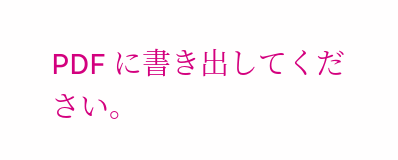PDF に書き出してください。